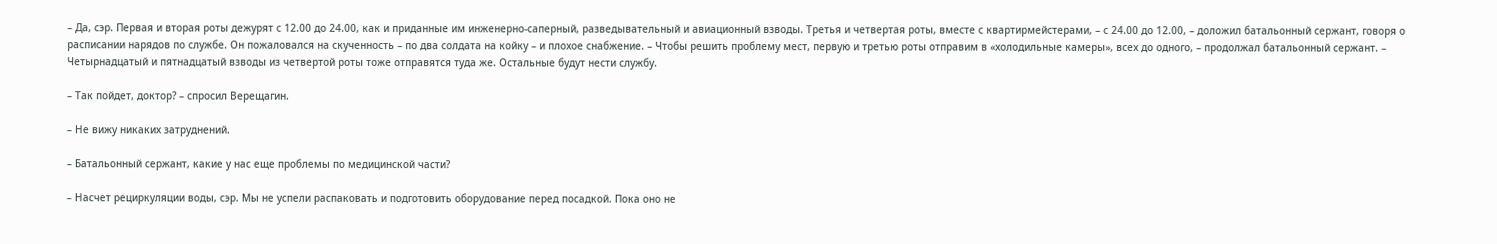– Да, сэр. Первая и вторая роты дежурят с 12.00 до 24.00, как и приданные им инженерно-саперный, разведывательный и авиационный взводы. Третья и четвертая роты, вместе с квартирмейстерами, – с 24.00 до 12.00, – доложил батальонный сержант, говоря о расписании нарядов по службе. Он пожаловался на скученность – по два солдата на койку – и плохое снабжение. – Чтобы решить проблему мест, первую и третью роты отправим в «холодильные камеры», всех до одного, – продолжал батальонный сержант. – Четырнадцатый и пятнадцатый взводы из четвертой роты тоже отправятся туда же. Остальные будут нести службу.

– Так пойдет, доктор? – спросил Верещагин.

– Не вижу никаких затруднений.

– Батальонный сержант, какие у нас еще проблемы по медицинской части?

– Насчет рециркуляции воды, сэр. Мы не успели распаковать и подготовить оборудование перед посадкой. Пока оно не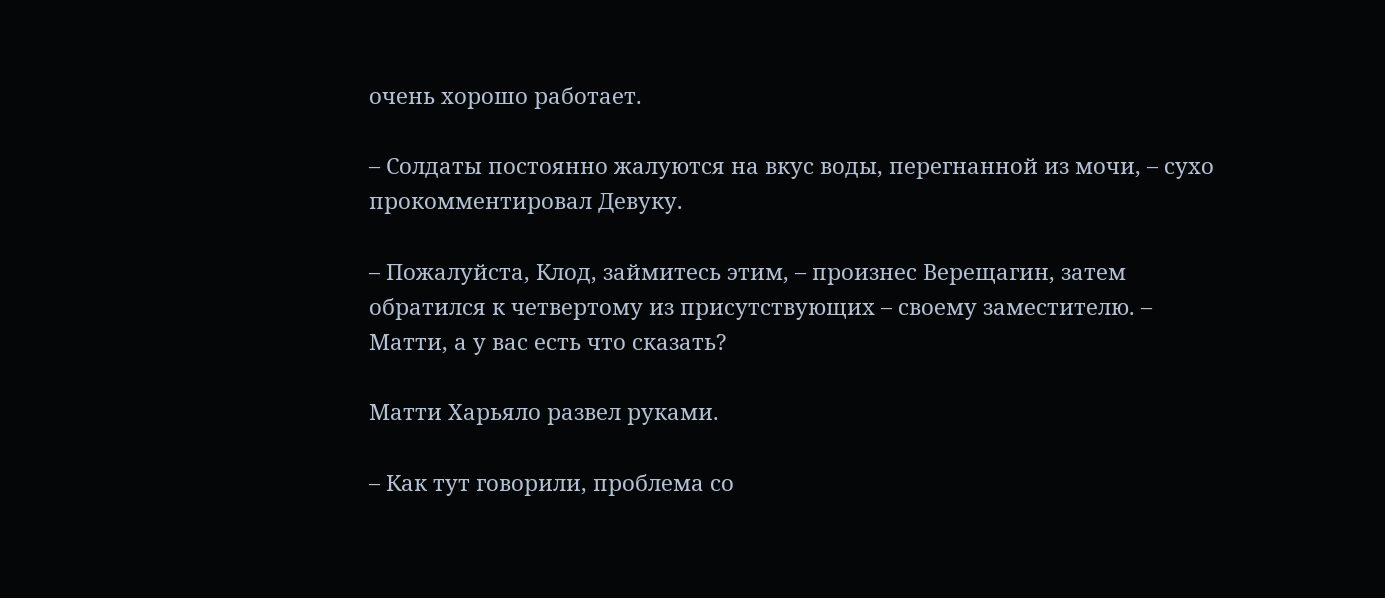очень хорошо работает.

– Солдаты постоянно жалуются на вкус воды, перегнанной из мочи, – сухо прокомментировал Девуку.

– Пожалуйста, Клод, займитесь этим, – произнес Верещагин, затем обратился к четвертому из присутствующих – своему заместителю. – Матти, а у вас есть что сказать?

Матти Харьяло развел руками.

– Как тут говорили, проблема со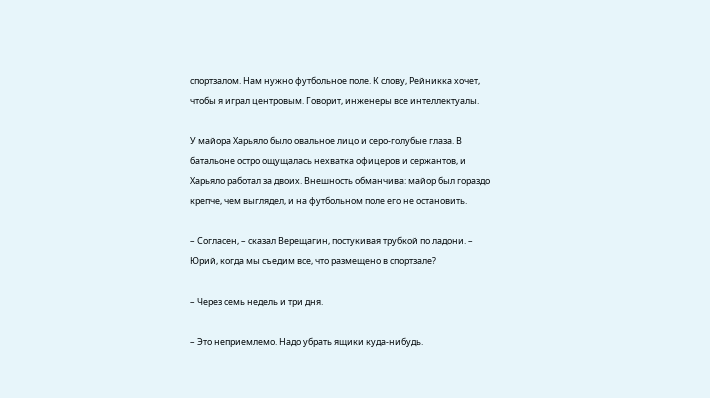спортзалом. Нам нужно футбольное поле. К слову, Рейникка хочет, чтобы я играл центровым. Говорит, инженеры все интеллектуалы.

У майора Харьяло было овальное лицо и серо-голубые глаза. В батальоне остро ощущалась нехватка офицеров и сержантов, и Харьяло работал за двоих. Внешность обманчива: майор был гораздо крепче, чем выглядел, и на футбольном поле его не остановить.

– Согласен, – сказал Верещагин, постукивая трубкой по ладони. – Юрий, когда мы съедим все, что размещено в спортзале?

– Через семь недель и три дня.

– Это неприемлемо. Надо убрать ящики куда-нибудь.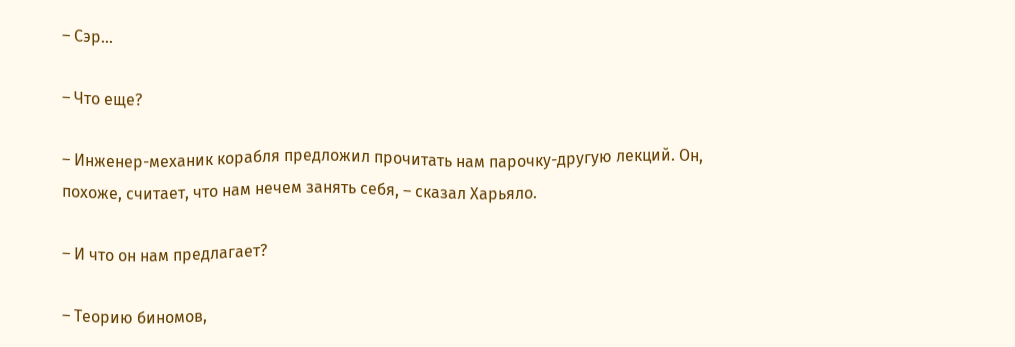– Сэр…

– Что еще?

– Инженер-механик корабля предложил прочитать нам парочку-другую лекций. Он, похоже, считает, что нам нечем занять себя, – сказал Харьяло.

– И что он нам предлагает?

– Теорию биномов,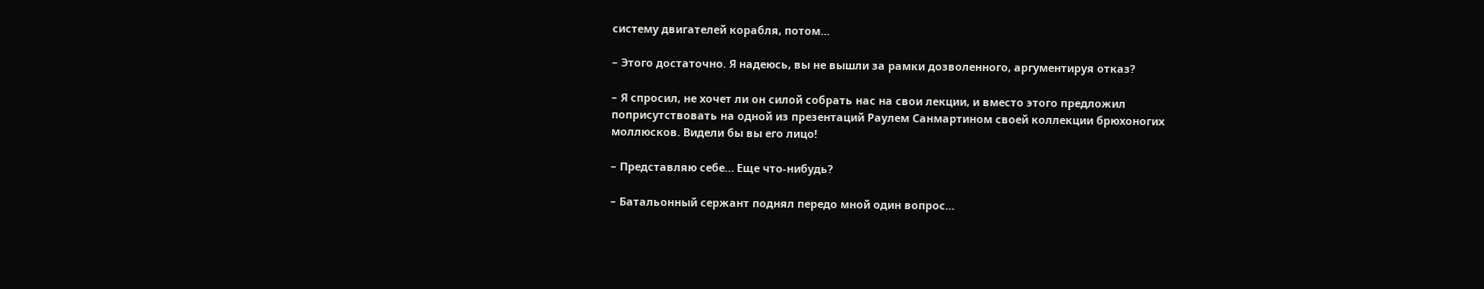систему двигателей корабля, потом…

– Этого достаточно. Я надеюсь, вы не вышли за рамки дозволенного, аргументируя отказ?

– Я спросил, не хочет ли он силой собрать нас на свои лекции, и вместо этого предложил поприсутствовать на одной из презентаций Раулем Санмартином своей коллекции брюхоногих моллюсков. Видели бы вы его лицо!

– Представляю себе… Еще что-нибудь?

– Батальонный сержант поднял передо мной один вопрос…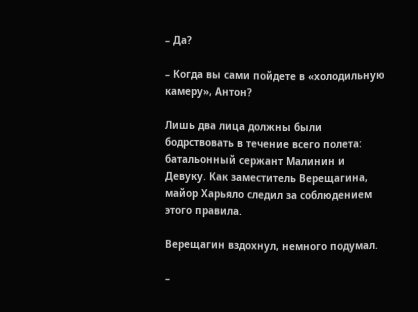– Да?

– Когда вы сами пойдете в «холодильную камеру», Антон?

Лишь два лица должны были бодрствовать в течение всего полета: батальонный сержант Малинин и Девуку. Как заместитель Верещагина, майор Харьяло следил за соблюдением этого правила.

Верещагин вздохнул, немного подумал.

–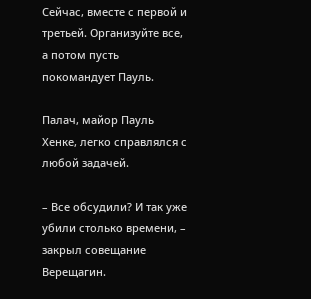Сейчас, вместе с первой и третьей. Организуйте все, а потом пусть покомандует Пауль.

Палач, майор Пауль Хенке, легко справлялся с любой задачей.

– Все обсудили? И так уже убили столько времени, – закрыл совещание Верещагин.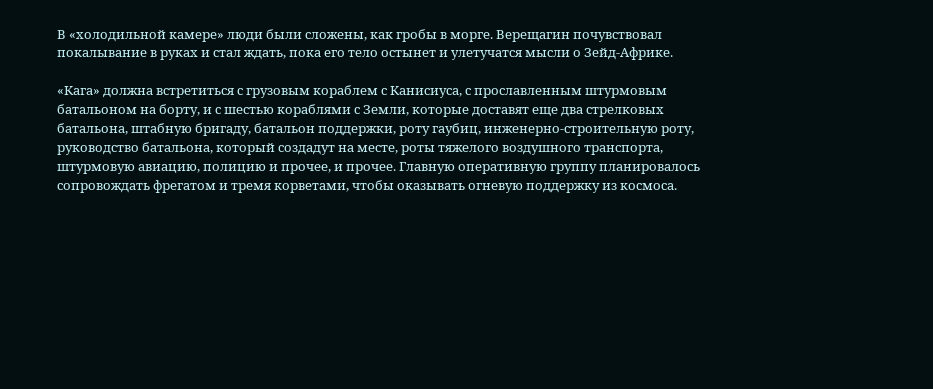В «холодильной камере» люди были сложены, как гробы в морге. Верещагин почувствовал покалывание в руках и стал ждать, пока его тело остынет и улетучатся мысли о Зейд-Африке.

«Кага» должна встретиться с грузовым кораблем с Канисиуса, с прославленным штурмовым батальоном на борту, и с шестью кораблями с Земли, которые доставят еще два стрелковых батальона, штабную бригаду, батальон поддержки, роту гаубиц, инженерно-строительную роту, руководство батальона, который создадут на месте, роты тяжелого воздушного транспорта, штурмовую авиацию, полицию и прочее, и прочее. Главную оперативную группу планировалось сопровождать фрегатом и тремя корветами, чтобы оказывать огневую поддержку из космоса.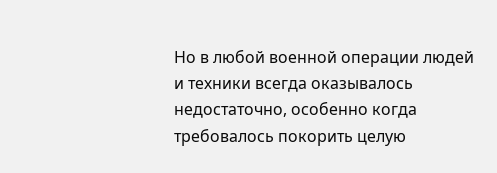Но в любой военной операции людей и техники всегда оказывалось недостаточно, особенно когда требовалось покорить целую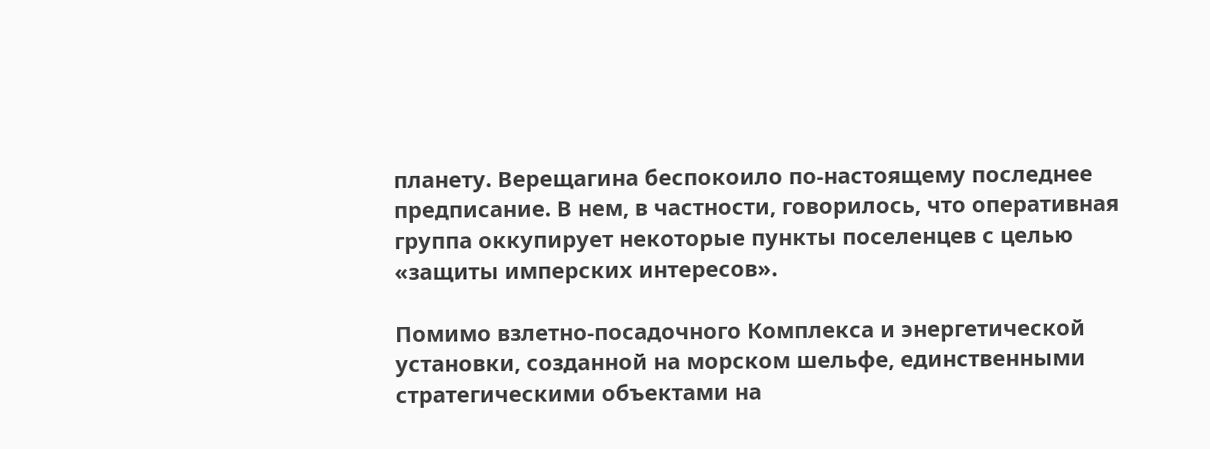планету. Верещагина беспокоило по-настоящему последнее предписание. В нем, в частности, говорилось, что оперативная группа оккупирует некоторые пункты поселенцев с целью «защиты имперских интересов».

Помимо взлетно-посадочного Комплекса и энергетической установки, созданной на морском шельфе, единственными стратегическими объектами на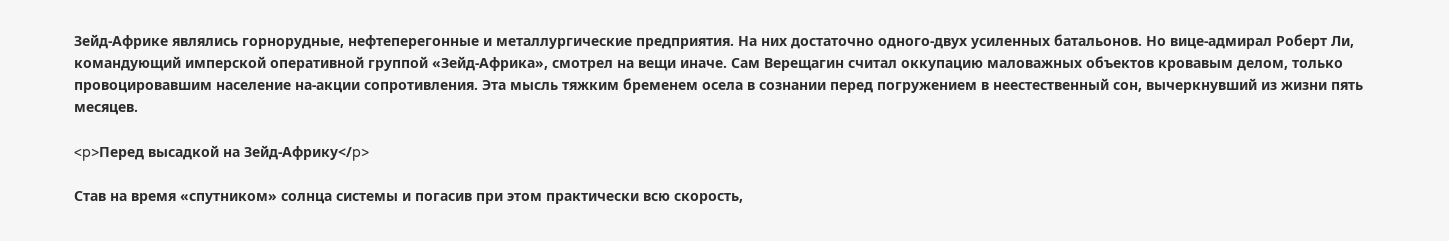Зейд-Африке являлись горнорудные, нефтеперегонные и металлургические предприятия. На них достаточно одного-двух усиленных батальонов. Но вице-адмирал Роберт Ли, командующий имперской оперативной группой «Зейд-Африка», смотрел на вещи иначе. Сам Верещагин считал оккупацию маловажных объектов кровавым делом, только провоцировавшим население на-акции сопротивления. Эта мысль тяжким бременем осела в сознании перед погружением в неестественный сон, вычеркнувший из жизни пять месяцев.

<p>Перед высадкой на Зейд-Африку</p>

Став на время «спутником» солнца системы и погасив при этом практически всю скорость,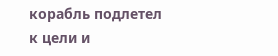корабль подлетел к цели и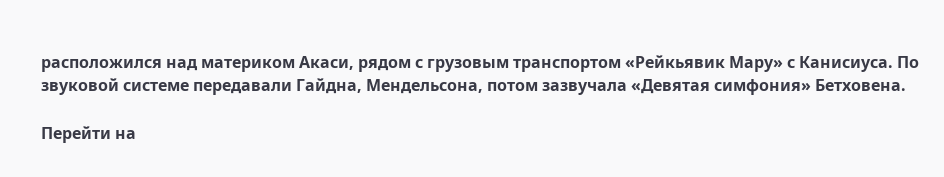расположился над материком Акаси, рядом с грузовым транспортом «Рейкьявик Мару» с Канисиуса. По звуковой системе передавали Гайдна, Мендельсона, потом зазвучала «Девятая симфония» Бетховена.

Перейти на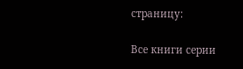страницу:

Все книги серии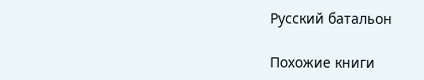Русский батальон

Похожие книги